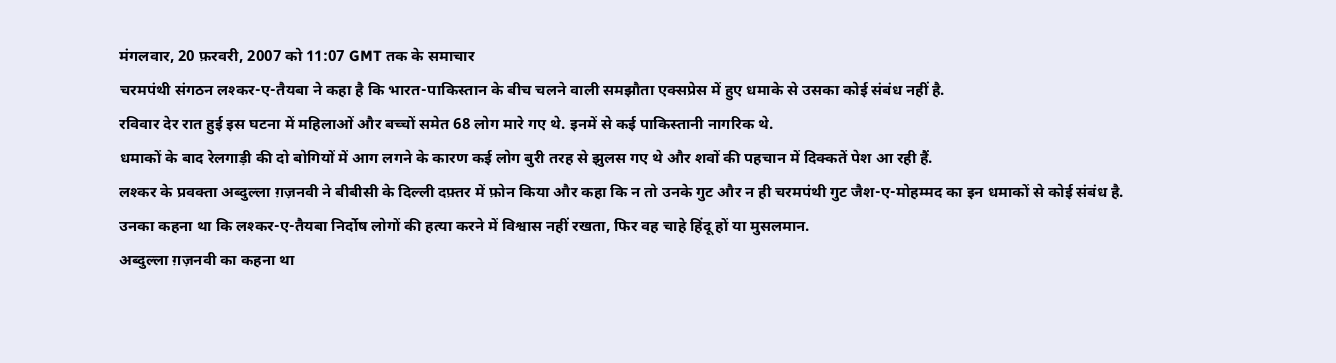मंगलवार, 20 फ़रवरी, 2007 को 11:07 GMT तक के समाचार
चरमपंथी संगठन लश्कर-ए-तैयबा ने कहा है कि भारत-पाकिस्तान के बीच चलने वाली समझौता एक्सप्रेस में हुए धमाके से उसका कोई संबंध नहीं है.
रविवार देर रात हुई इस घटना में महिलाओं और बच्चों समेत 68 लोग मारे गए थे. इनमें से कई पाकिस्तानी नागरिक थे.
धमाकों के बाद रेलगाड़ी की दो बोगियों में आग लगने के कारण कई लोग बुरी तरह से झुलस गए थे और शवों की पहचान में दिक्कतें पेश आ रही हैं.
लश्कर के प्रवक्ता अब्दुल्ला ग़ज़नवी ने बीबीसी के दिल्ली दफ़्तर में फ़ोन किया और कहा कि न तो उनके गुट और न ही चरमपंथी गुट जैश-ए-मोहम्मद का इन धमाकों से कोई संबंध है.
उनका कहना था कि लश्कर-ए-तैयबा निर्दोष लोगों की हत्या करने में विश्वास नहीं रखता, फिर वह चाहे हिंदू हों या मुसलमान.
अब्दुल्ला ग़ज़नवी का कहना था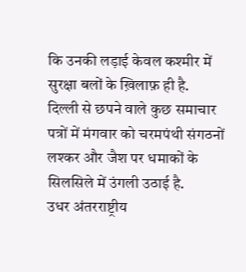कि उनकी लड़ाई केवल कश्मीर में सुरक्षा बलों के ख़िलाफ़ ही है.
दिल्ली से छपने वाले कुछ समाचार पत्रों में मंगवार को चरमपंथी संगठनों लश्कर और जैश पर धमाकों के सिलसिले में उंगली उठाई है.
उधर अंतरराष्ट्रीय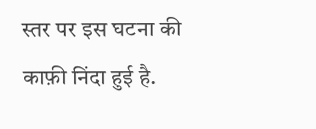स्तर पर इस घटना की काफ़ी निंदा हुई है.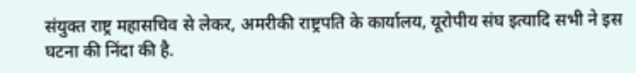संयुक्त राष्ट्र महासचिव से लेकर, अमरीकी राष्ट्रपति के कार्यालय, यूरोपीय संघ इत्यादि सभी ने इस घटना की निंदा की है.